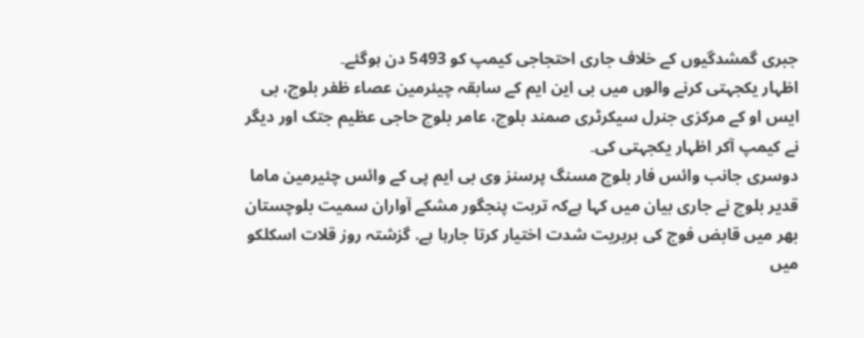جبری گمشدگیوں کے خلاف جاری احتجاجی کیمپ کو 5493 دن ہوگئے۔
اظہار یکجہتی کرنے والوں میں بی این ایم کے سابقہ چیئرمین عصاء ظفر بلوچ، بی ایس او کے مرکزی جنرل سیکرٹری صمند بلوچ، عامر بلوچ حاجی عظیم جتک اور دیگر نے کیمپ آکر اظہار یکجہتی کی۔
دوسری جانب وائس فار بلوچ مسنگ پرسنز وی بی ایم پی کے وائس چئیرمین ماما قدیر بلوچ نے جاری بیان میں کہا ہےکہ تربت پنجگور مشکے آواران سمیت بلوچستان بھر میں قابض فوج کی بربریت شدت اختیار کرتا جارہا ہے. گزشتہ روز قلات اسکلکو میں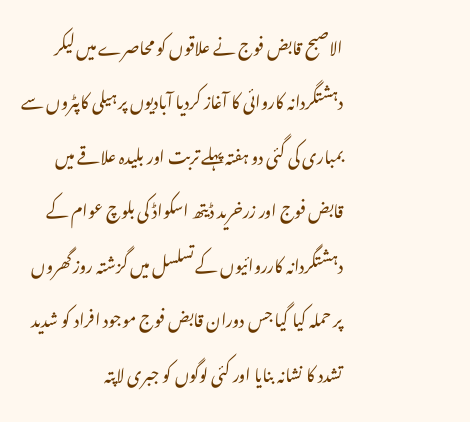الاصبح قابض فوج نے علاقوں کو محاصرے میں لیکر دہشتگردانہ کاروائی کا آغاز کردیا آبادیوں پر ہیلی کاپٹروں سے بمباری کی گئی دو ہفتہ پہلے تربت اور بلیدہ علاقے میں قابض فوج اور زرخرید ڈیتھ اسکواڈ کی بلوچ عوام کے دہشتگردانہ کارروائیوں کے تسلسل میں گزشتہ روز گھروں پر حملہ کیا گیا جس دوران قابض فوج موجود افراد کو شدید تشدد کا نشانہ بنایا اور کئی لوگوں کو جبری لاپتہ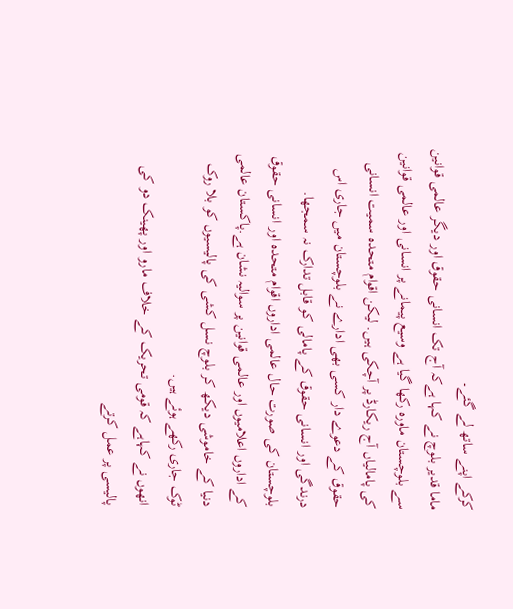کرکے اپنے ساتھ لے گئے۔
ماما قدیر بلوچ نے کہا ہےکہ آج تک انسانی حقوق اور دیگر عالمی قوانین سے بلوچستان ماورہ رکھا گیا ہے وسیع پیمانے پر انسانی اور عالمی قوانین کی پامالیاں آج ریکارڈ پر آچکی ہیں. لیکن اقوام متحدہ سمیت انسانی حقوق کے دعوے دار کسی بھی ادارے نے بلوچستان میں جاری اس درندگی اور انسانی حقوق کے پامالی کو قابل تدارک نہ سمجھا. بلوچستان کی صورت حال عالمی اداروں اقوام متحدہ اور انسانی حقوق کے اداروں اعلامیوں اور عالمی قوانین پر سوالیہ نشان ہے.پاکستان عالمی دنیا کے خاموشی دیکھ کر بلوچ نسل کشی کی پالیسیوں کو بلا روک ٹوک جاری رکھے ہوئے ہیں.
انھوں نے کہاہے کہ قومی تحریک کے خلاف مارو اور پھینک دو کی پالیسی پر عمل کرتے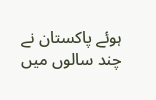ہوئے پاکستان نے چند سالوں میں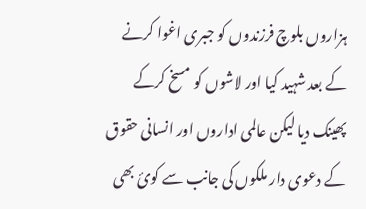ہزاروں بلوچ فرزندوں کو جبری اغوا کرنے کے بعد شہید کیا اور لاشوں کو مسخ کرکے پھینک دیا لیکن عالمی اداروں اور انسانی حقوق کے دعوی دار ملکوں کی جانب سے کوئ بھی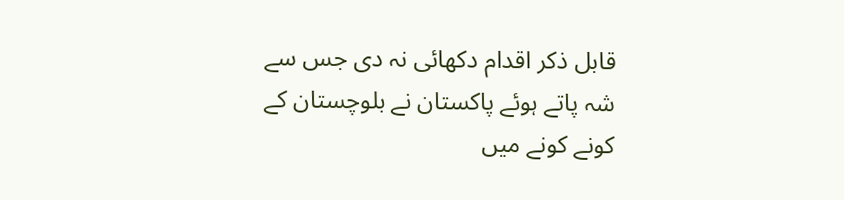قابل ذکر اقدام دکھائی نہ دی جس سے شہ پاتے ہوئے پاکستان نے بلوچستان کے کونے کونے میں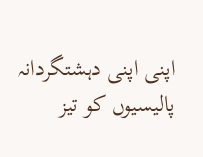اپنی اپنی دہشتگردانہ پالیسیوں کو تیز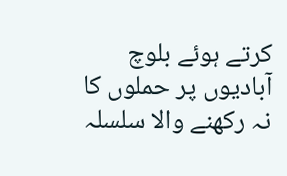کرتے ہوئے بلوچ آبادیوں پر حملوں کا نہ رکھنے والا سلسلہ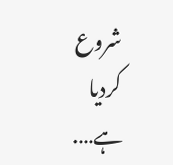شروع کردیا ہے….